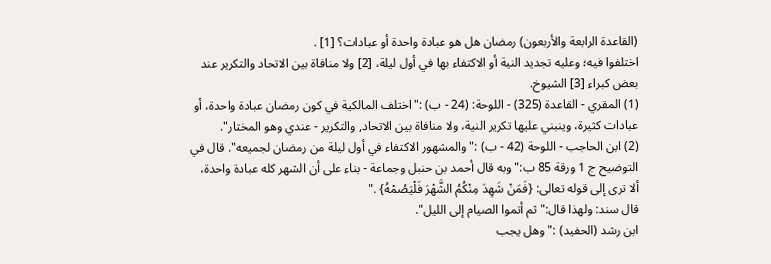(القاعدة الرابعة والأربعون) رمضان هل هو عبادة واحدة أو عبادات؟ [1] .
اختلفوا فيه؛ وعليه تجديد النية أو الاكتفاء بها في أول ليلة، [2] ولا منافاة بين الاتحاد والتكرير عند بعض كبراء [3] الشيوخ.
(1) المقري - القاعدة (325) - اللوحة: (24 - ب) :"اختلف المالكية في كون رمضان عبادة واحدة، أو عبادات كثيرة، وينبني عليها تكرير النية، ولا منافاة بين الاتحاد, والتكرير - عندي وهو المختار".
(2) ابن الحاجب - اللوحة (42 - ب) :"والمشهور الاكتفاء في أول ليلة من رمضان لجميعه". قال في التوضيح ج 1 ورقة 85 ب:"وبه قال أحمد بن حنبل وجماعة - بناء على أن الشهر كله عبادة واحدة، ألا ترى إلى قوله تعالى: {فَمَنْ شَهِدَ مِنْكُمُ الشَّهْرَ فَلْيَصُمْهُ} ."
قال سند: ولهذا قال:"ثم أتموا الصيام إلى الليل".
ابن رشد (الحفيد) :"وهل يجب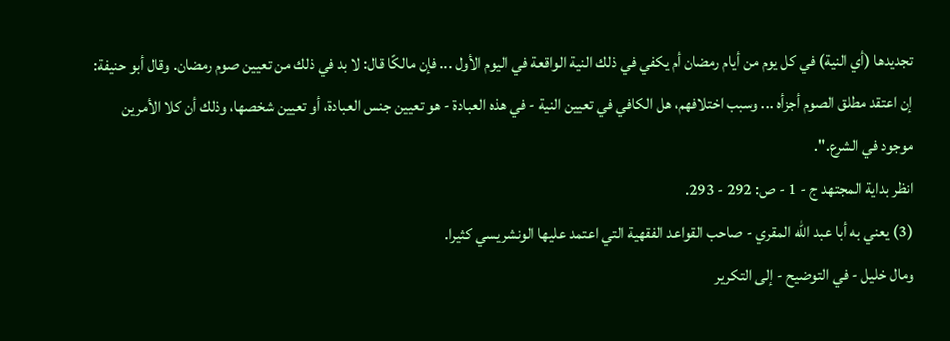تجديدها (أي النية) في كل يوم من أيام رمضان أم يكفي في ذلك النية الواقعة في اليوم الأول ... فإن مالكًا قال: لا بد في ذلك من تعيين صوم رمضان. وقال أبو حنيفة: إن اعتقد مطلق الصوم أجزأه ... وسبب اختلافهم، هل الكافي في تعيين النية - في هذه العبادة - هو تعيين جنس العبادة، أو تعيين شخصها، وذلك أن كلا الأمرين موجود في الشرع.".
انظر بداية المجتهد ج - 1 - ص: 292 - 293.
(3) يعني به أبا عبد الله المقري - صاحب القواعد الفقهية التي اعتمد عليها الونشريسي كثيرا.
ومال خليل - في التوضيح - إلى التكرير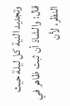وتجديد النية كل ليلة حيث قال: والشاذ أن ثبت ظاهر في النظر، لأن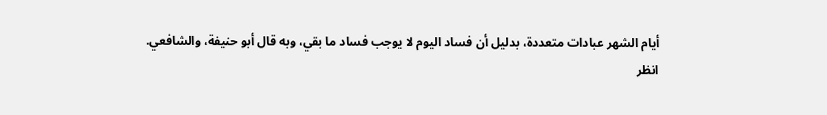أيام الشهر عبادات متعددة، بدليل أن فساد اليوم لا يوجب فساد ما بقي، وبه قال أبو حنيفة، والشافعي.
انظر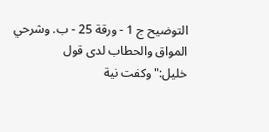التوضيح ج 1 - ورقة 25 - ب. وشرحي المواق والحطاب لدى قول خليل:"وكفت نية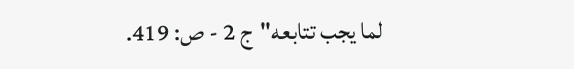لما يجب تتابعه"ج 2 - ص: 419.